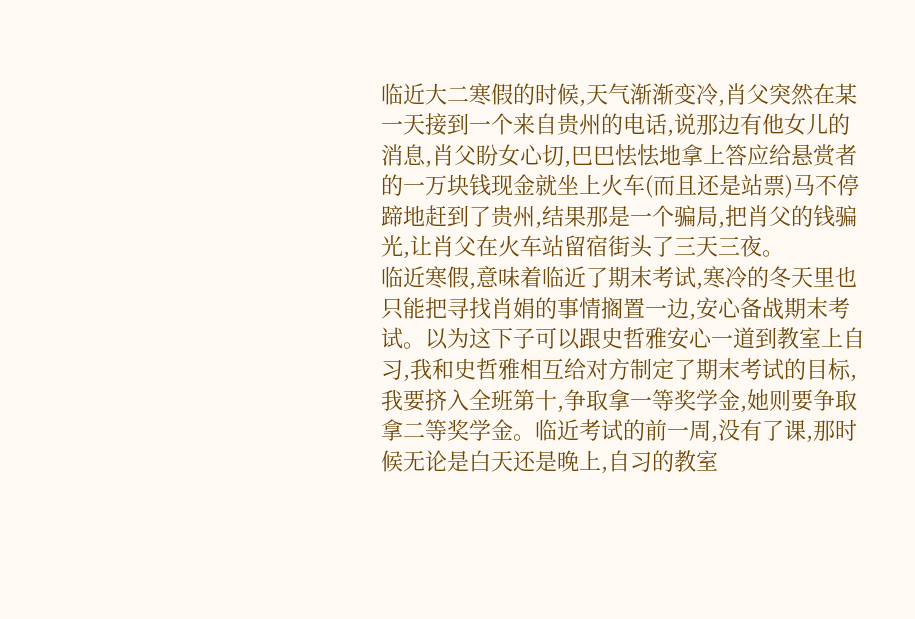临近大二寒假的时候,天气渐渐变冷,肖父突然在某一天接到一个来自贵州的电话,说那边有他女儿的消息,肖父盼女心切,巴巴怯怯地拿上答应给悬赏者的一万块钱现金就坐上火车(而且还是站票)马不停蹄地赶到了贵州,结果那是一个骗局,把肖父的钱骗光,让肖父在火车站留宿街头了三天三夜。
临近寒假,意味着临近了期末考试,寒冷的冬天里也只能把寻找肖娟的事情搁置一边,安心备战期末考试。以为这下子可以跟史哲雅安心一道到教室上自习,我和史哲雅相互给对方制定了期末考试的目标,我要挤入全班第十,争取拿一等奖学金,她则要争取拿二等奖学金。临近考试的前一周,没有了课,那时候无论是白天还是晚上,自习的教室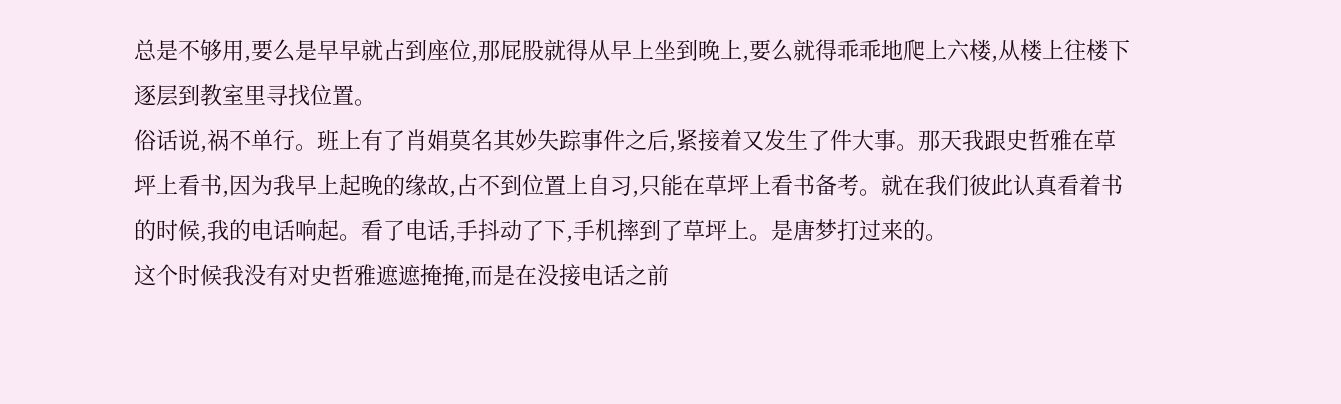总是不够用,要么是早早就占到座位,那屁股就得从早上坐到晚上,要么就得乖乖地爬上六楼,从楼上往楼下逐层到教室里寻找位置。
俗话说,祸不单行。班上有了肖娟莫名其妙失踪事件之后,紧接着又发生了件大事。那天我跟史哲雅在草坪上看书,因为我早上起晚的缘故,占不到位置上自习,只能在草坪上看书备考。就在我们彼此认真看着书的时候,我的电话响起。看了电话,手抖动了下,手机摔到了草坪上。是唐梦打过来的。
这个时候我没有对史哲雅遮遮掩掩,而是在没接电话之前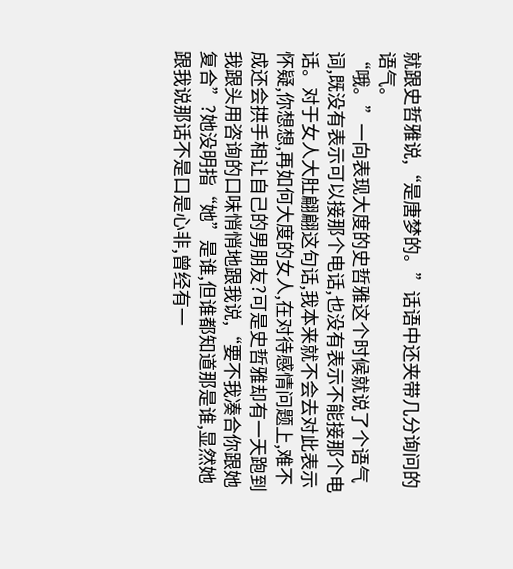就跟史哲雅说,“是唐梦的。”话语中还夹带几分询问的语气。
“哦。”一向表现大度的史哲雅这个时候就说了个语气词,既没有表示可以接那个电话,也没有表示不能接那个电话。对于女人大肚翩翩这句话,我本来就不会去对此表示怀疑,你想想,再如何大度的女人,在对待感情问题上,难不成还会拱手相让自己的男朋友?可是史哲雅却有一天跑到我跟头用咨询的口味悄悄地跟我说,“要不我凑合你跟她复合”?她没明指“她”是谁,但谁都知道那是谁,显然她跟我说那话不是口是心非,曾经有一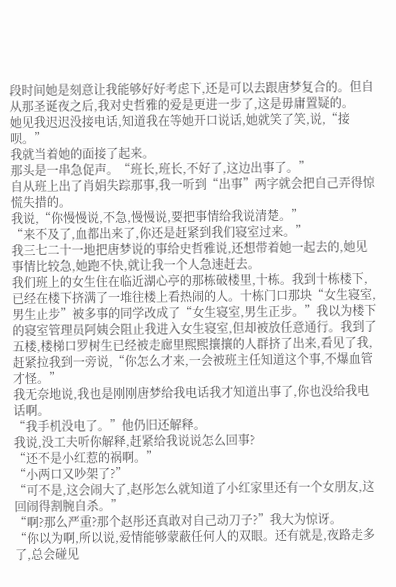段时间她是刻意让我能够好好考虑下,还是可以去跟唐梦复合的。但自从那圣诞夜之后,我对史哲雅的爱是更进一步了,这是毋庸置疑的。
她见我迟迟没接电话,知道我在等她开口说话,她就笑了笑,说,“接呗。”
我就当着她的面接了起来。
那头是一串急促声。“班长,班长,不好了,这边出事了。”
自从班上出了肖娟失踪那事,我一听到“出事”两字就会把自己弄得惊慌失措的。
我说,“你慢慢说,不急,慢慢说,要把事情给我说清楚。”
“来不及了,血都出来了,你还是赶紧到我们寝室过来。”
我三七二十一地把唐梦说的事给史哲雅说,还想带着她一起去的,她见事情比较急,她跑不快,就让我一个人急速赶去。
我们班上的女生住在临近湖心亭的那栋破楼里,十栋。我到十栋楼下,已经在楼下挤满了一堆往楼上看热闹的人。十栋门口那块“女生寝室,男生止步”被多事的同学改成了“女生寝室,男生正步。”我以为楼下的寝室管理员阿姨会阻止我进入女生寝室,但却被放任意通行。我到了五楼,楼梯口罗树生已经被走廊里熙熙攘攘的人群挤了出来,看见了我,赶紧拉我到一旁说,“你怎么才来,一会被班主任知道这个事,不爆血管才怪。”
我无奈地说,我也是刚刚唐梦给我电话我才知道出事了,你也没给我电话啊。
“我手机没电了。”他仍旧还解释。
我说,没工夫听你解释,赶紧给我说说怎么回事?
“还不是小红惹的祸啊。”
“小两口又吵架了?”
“可不是,这会闹大了,赵彤怎么就知道了小红家里还有一个女朋友,这回闹得割腕自杀。”
“啊?那么严重?那个赵彤还真敢对自己动刀子?”我大为惊讶。
“你以为啊,所以说,爱情能够蒙蔽任何人的双眼。还有就是,夜路走多了,总会碰见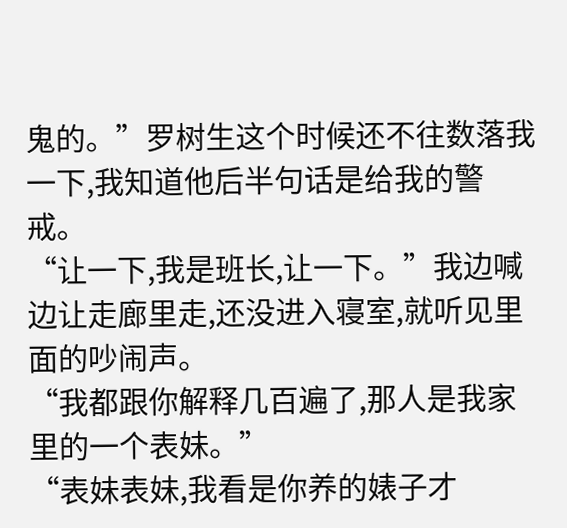鬼的。”罗树生这个时候还不往数落我一下,我知道他后半句话是给我的警戒。
“让一下,我是班长,让一下。”我边喊边让走廊里走,还没进入寝室,就听见里面的吵闹声。
“我都跟你解释几百遍了,那人是我家里的一个表妹。”
“表妹表妹,我看是你养的婊子才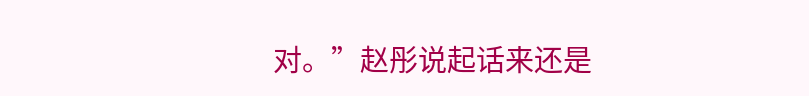对。”赵彤说起话来还是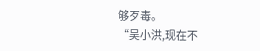够歹毒。
“吴小洪,现在不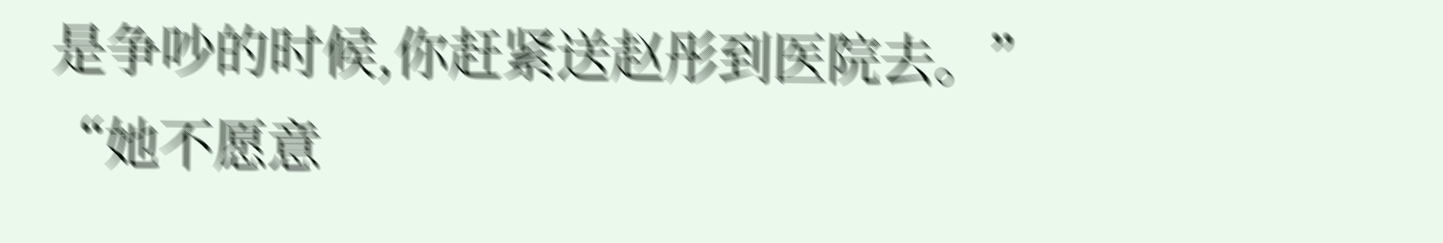是争吵的时候,你赶紧送赵彤到医院去。”
“她不愿意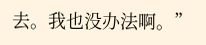去。我也没办法啊。”